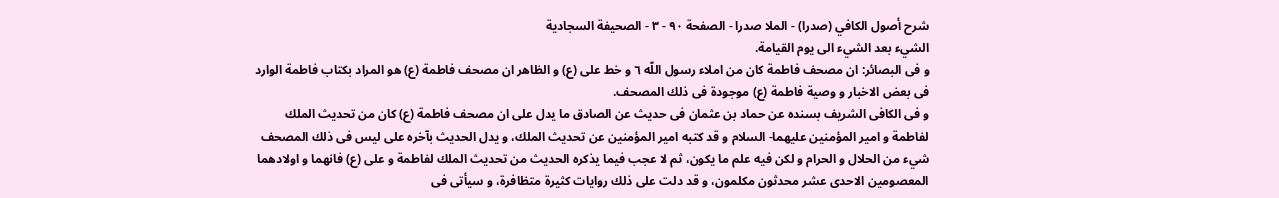شرح أصول الكافي (صدرا) - الملا صدرا - الصفحة ٩٠ - ٣ - الصحيفة السجادية
الشيء بعد الشيء الى يوم القيامة.
و فى البصائر: ان مصحف فاطمة كان من املاء رسول اللّه ٦ و خط على (ع) و الظاهر ان مصحف فاطمة (ع) هو المراد بكتاب فاطمة الوارد فى بعض الاخبار و وصية فاطمة (ع) موجودة فى ذلك المصحف.
و فى الكافى الشريف بسنده عن حماد بن عثمان فى حديث عن الصادق ما يدل على ان مصحف فاطمة (ع) كان من تحديث الملك لفاطمة و امير المؤمنين عليهما- السلام و قد كتبه امير المؤمنين عن تحديث الملك، و يدل الحديث بآخره على ليس فى ذلك المصحف شيء من الحلال و الحرام و لكن فيه علم ما يكون، ثم لا عجب فيما يذكره الحديث من تحديث الملك لفاطمة و على (ع) فانهما و اولادهما المعصومين الاحدى عشر محدثون مكلمون، و قد دلت على ذلك روايات كثيرة متظافرة، و سيأتى فى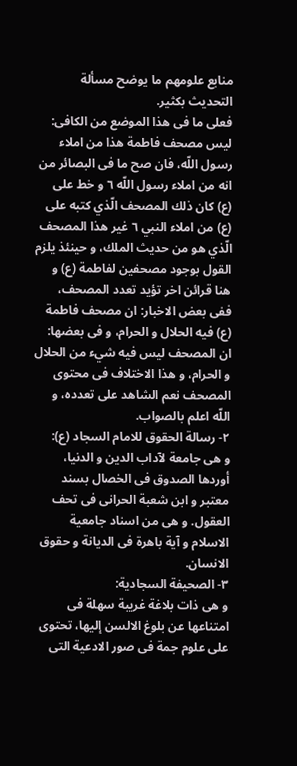منابع علومهم ما يوضح مسألة التحديث بكثير.
فعلى ما فى هذا الموضع من الكافى: ليس مصحف فاطمة هذا من املاء رسول اللّه، فان صح ما فى البصائر من انه من املاء رسول اللّه ٦ و خط على (ع) كان ذلك المصحف الّذي كتبه على (ع) من املاء النبي ٦ غير هذا المصحف الّذي هو من حديث الملك، و حينئذ يلزم القول بوجود مصحفين لفاطمة (ع) و هنا قرائن اخر تؤيد تعدد المصحف، ففى بعض الاخبار: ان مصحف فاطمة (ع) فيه الحلال و الحرام، و فى بعضها: ان المصحف ليس فيه شيء من الحلال و الحرام، و هذا الاختلاف فى محتوى المصحف نعم الشاهد على تعدده، و اللّه اعلم بالصواب.
٢- رسالة الحقوق للامام السجاد (ع):
و هى جامعة لآداب الدين و الدنيا، أوردها الصدوق فى الخصال بسند معتبر و ابن شعبة الحرانى فى تحف العقول. و هى من اسناد جامعية الاسلام و آية باهرة فى الديانة و حقوق الانسان.
٣- الصحيفة السجادية:
و هى ذات بلاغة غريبة سهلة فى امتناعها عن بلوغ الالسن إليها، تحتوى على علوم جمة فى صور الادعية التى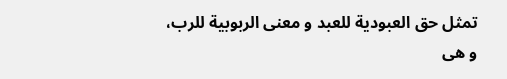تمثل حق العبودية للعبد و معنى الربوبية للرب، و هى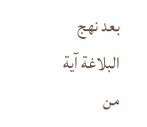بعد نهج البلاغة آية من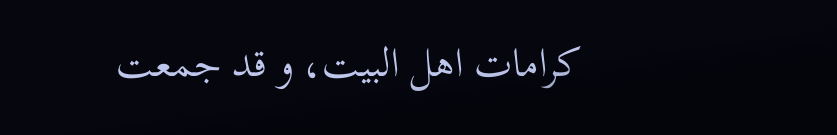كرامات اهل البيت، و قد جمعت